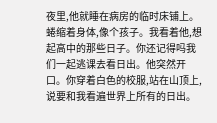夜里,他就睡在病房的临时床铺上。蜷缩着身体,像个孩子。我看着他,想起高中的那些日子。你还记得吗我们一起逃课去看日出。他突然开口。你穿着白色的校服,站在山顶上,说要和我看遍世界上所有的日出。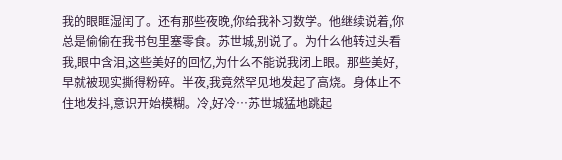我的眼眶湿闰了。还有那些夜晚,你给我补习数学。他继续说着,你总是偷偷在我书包里塞零食。苏世城,别说了。为什么他转过头看我,眼中含泪,这些美好的回忆,为什么不能说我闭上眼。那些美好,早就被现实撕得粉碎。半夜,我竟然罕见地发起了高烧。身体止不住地发抖,意识开始模糊。冷,好冷…苏世城猛地跳起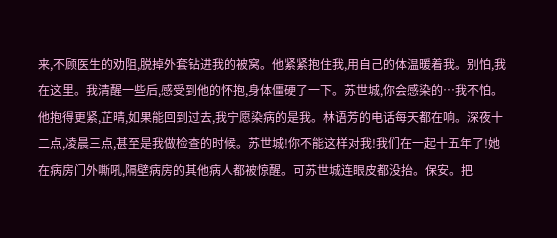来,不顾医生的劝阻,脱掉外套钻进我的被窝。他紧紧抱住我,用自己的体温暖着我。别怕,我在这里。我清醒一些后,感受到他的怀抱,身体僵硬了一下。苏世城,你会感染的…我不怕。他抱得更紧,芷晴,如果能回到过去,我宁愿染病的是我。林语芳的电话每天都在响。深夜十二点,凌晨三点,甚至是我做检查的时候。苏世城!你不能这样对我!我们在一起十五年了!她在病房门外嘶吼,隔壁病房的其他病人都被惊醒。可苏世城连眼皮都没抬。保安。把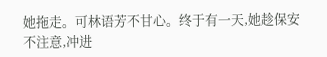她拖走。可林语芳不甘心。终于有一天,她趁保安不注意,冲进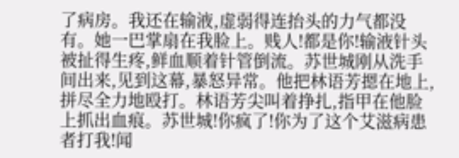了病房。我还在输液,虚弱得连抬头的力气都没有。她一巴掌扇在我脸上。贱人!都是你!输液针头被扯得生疼,鲜血顺着针管倒流。苏世城刚从洗手间出来,见到这幕,暴怒异常。他把林语芳摁在地上,拼尽全力地殴打。林语芳尖叫着挣扎,指甲在他脸上抓出血痕。苏世城!你疯了!你为了这个艾滋病患者打我!闻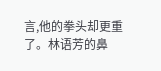言,他的拳头却更重了。林语芳的鼻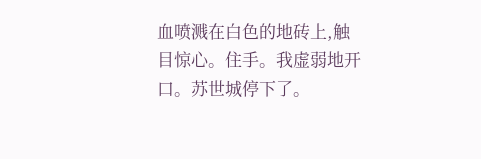血喷溅在白色的地砖上,触目惊心。住手。我虚弱地开口。苏世城停下了。